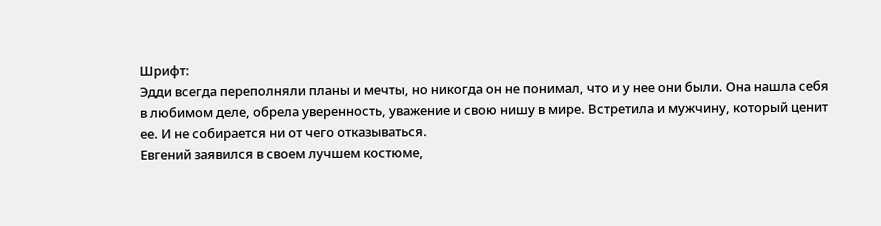Шрифт:
Эдди всегда переполняли планы и мечты, но никогда он не понимал, что и у нее они были. Она нашла себя в любимом деле, обрела уверенность, уважение и свою нишу в мире. Встретила и мужчину, который ценит ее. И не собирается ни от чего отказываться.
Евгений заявился в своем лучшем костюме,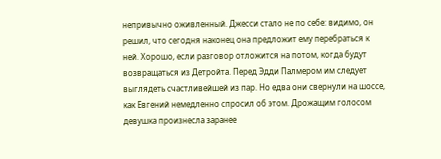непривычно оживленный. Джесси стало не по себе: видимо, он решил, что сегодня наконец она предложит ему перебраться к ней. Хорошо, если разговор отложится на потом, когда будут возвращаться из Детройта. Перед Эдди Палмером им следует выглядеть счастливейшей из пар. Но едва они свернули на шоссе, как Евгений немедленно спросил об этом. Дрожащим голосом девушка произнесла заранее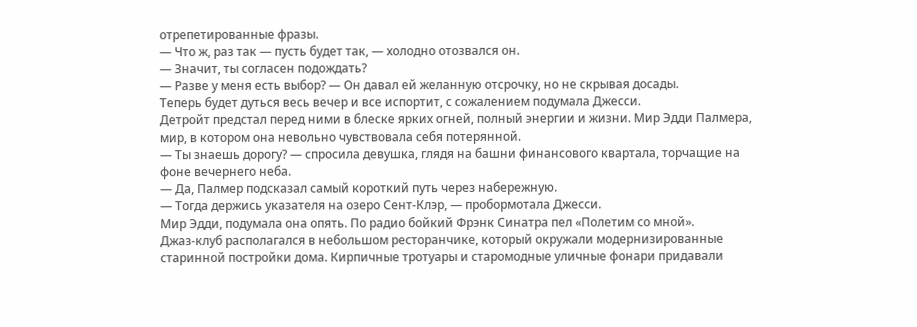отрепетированные фразы.
— Что ж, раз так — пусть будет так, — холодно отозвался он.
— Значит, ты согласен подождать?
— Разве у меня есть выбор? — Он давал ей желанную отсрочку, но не скрывая досады.
Теперь будет дуться весь вечер и все испортит, с сожалением подумала Джесси.
Детройт предстал перед ними в блеске ярких огней, полный энергии и жизни. Мир Эдди Палмера, мир, в котором она невольно чувствовала себя потерянной.
— Ты знаешь дорогу? — спросила девушка, глядя на башни финансового квартала, торчащие на фоне вечернего неба.
— Да, Палмер подсказал самый короткий путь через набережную.
— Тогда держись указателя на озеро Сент-Клэр, — пробормотала Джесси.
Мир Эдди, подумала она опять. По радио бойкий Фрэнк Синатра пел «Полетим со мной».
Джаз-клуб располагался в небольшом ресторанчике, который окружали модернизированные старинной постройки дома. Кирпичные тротуары и старомодные уличные фонари придавали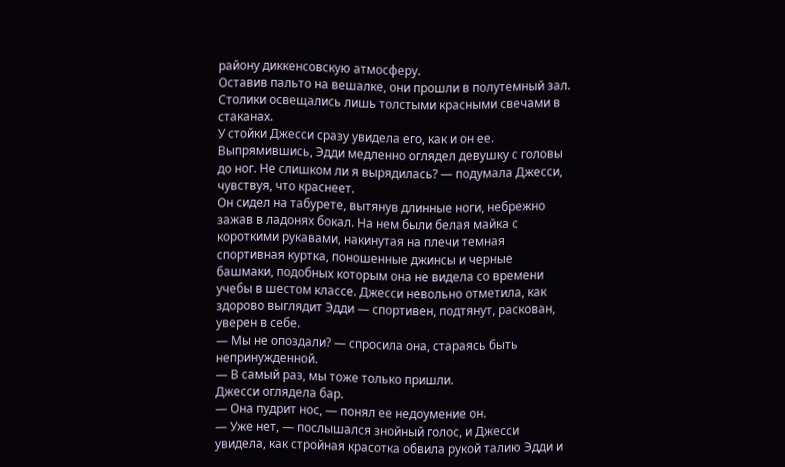району диккенсовскую атмосферу.
Оставив пальто на вешалке, они прошли в полутемный зал. Столики освещались лишь толстыми красными свечами в стаканах.
У стойки Джесси сразу увидела его, как и он ее. Выпрямившись, Эдди медленно оглядел девушку с головы до ног. Не слишком ли я вырядилась? — подумала Джесси, чувствуя, что краснеет.
Он сидел на табурете, вытянув длинные ноги, небрежно зажав в ладонях бокал. На нем были белая майка с короткими рукавами, накинутая на плечи темная спортивная куртка, поношенные джинсы и черные башмаки, подобных которым она не видела со времени учебы в шестом классе. Джесси невольно отметила, как здорово выглядит Эдди — спортивен, подтянут, раскован, уверен в себе.
— Мы не опоздали? — спросила она, стараясь быть непринужденной.
— В самый раз, мы тоже только пришли.
Джесси оглядела бар.
— Она пудрит нос, — понял ее недоумение он.
— Уже нет, — послышался знойный голос, и Джесси увидела, как стройная красотка обвила рукой талию Эдди и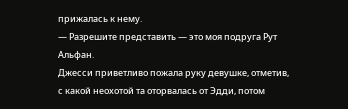прижалась к нему.
— Разрешите представить — это моя подруга Рут Альфан.
Джесси приветливо пожала руку девушке, отметив, с какой неохотой та оторвалась от Эдди, потом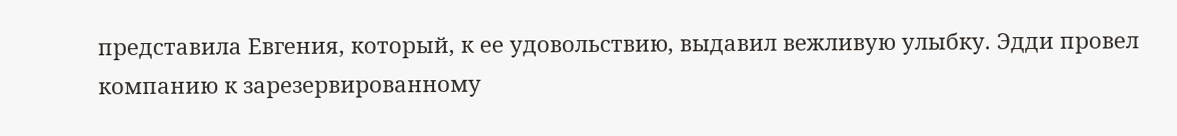представила Евгения, который, к ее удовольствию, выдавил вежливую улыбку. Эдди провел компанию к зарезервированному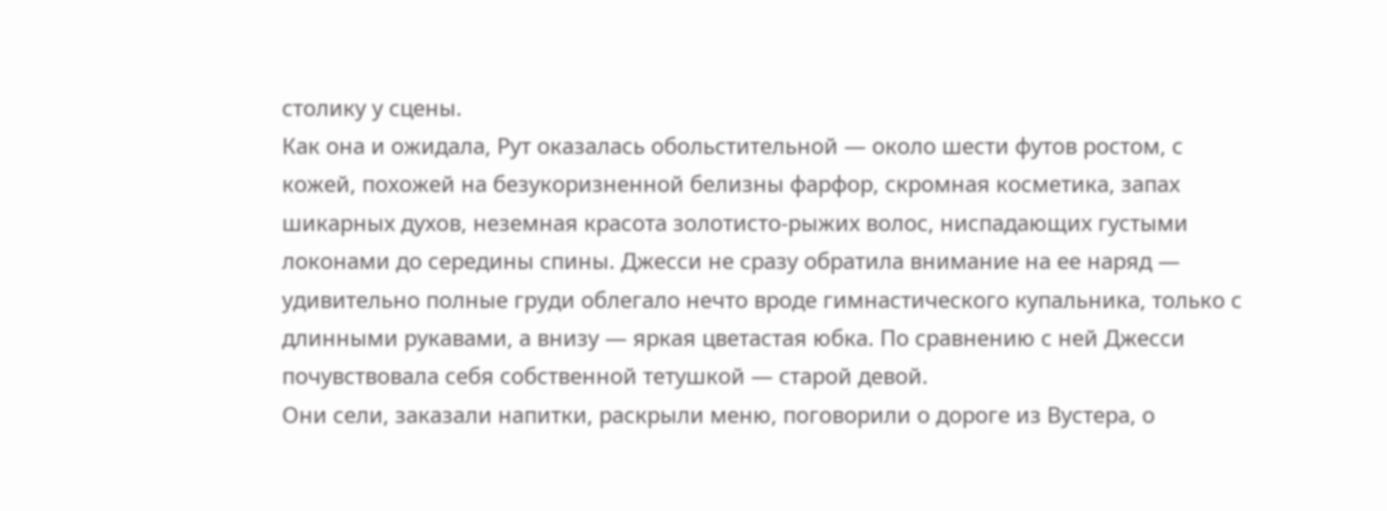столику у сцены.
Как она и ожидала, Рут оказалась обольстительной — около шести футов ростом, с кожей, похожей на безукоризненной белизны фарфор, скромная косметика, запах шикарных духов, неземная красота золотисто-рыжих волос, ниспадающих густыми локонами до середины спины. Джесси не сразу обратила внимание на ее наряд — удивительно полные груди облегало нечто вроде гимнастического купальника, только с длинными рукавами, а внизу — яркая цветастая юбка. По сравнению с ней Джесси почувствовала себя собственной тетушкой — старой девой.
Они сели, заказали напитки, раскрыли меню, поговорили о дороге из Вустера, о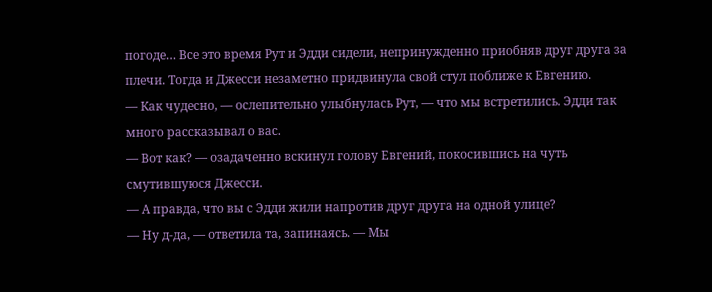погоде… Все это время Рут и Эдди сидели, непринужденно приобняв друг друга за плечи. Тогда и Джесси незаметно придвинула свой стул поближе к Евгению.
— Как чудесно, — ослепительно улыбнулась Рут, — что мы встретились. Эдди так много рассказывал о вас.
— Вот как? — озадаченно вскинул голову Евгений, покосившись на чуть смутившуюся Джесси.
— А правда, что вы с Эдди жили напротив друг друга на одной улице?
— Ну д-да, — ответила та, запинаясь. — Мы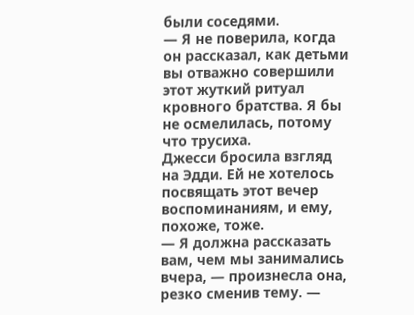были соседями.
— Я не поверила, когда он рассказал, как детьми вы отважно совершили этот жуткий ритуал кровного братства. Я бы не осмелилась, потому что трусиха.
Джесси бросила взгляд на Эдди. Ей не хотелось посвящать этот вечер воспоминаниям, и ему, похоже, тоже.
— Я должна рассказать вам, чем мы занимались вчера, — произнесла она, резко сменив тему. —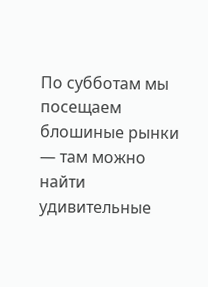По субботам мы посещаем блошиные рынки — там можно найти удивительные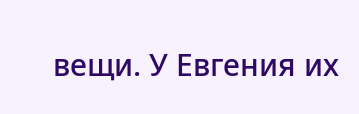вещи. У Евгения их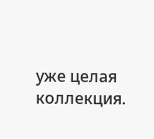уже целая коллекция.